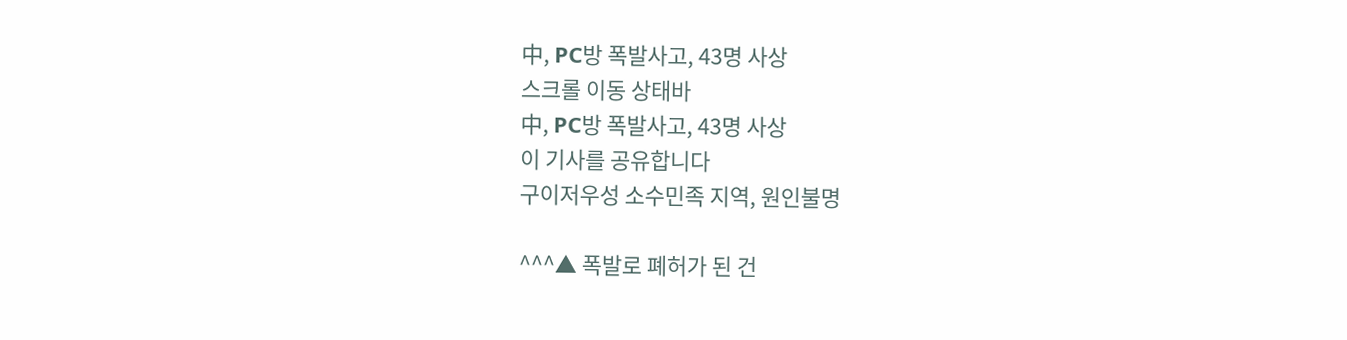中, PC방 폭발사고, 43명 사상
스크롤 이동 상태바
中, PC방 폭발사고, 43명 사상
이 기사를 공유합니다
구이저우성 소수민족 지역, 원인불명

^^^▲ 폭발로 폐허가 된 건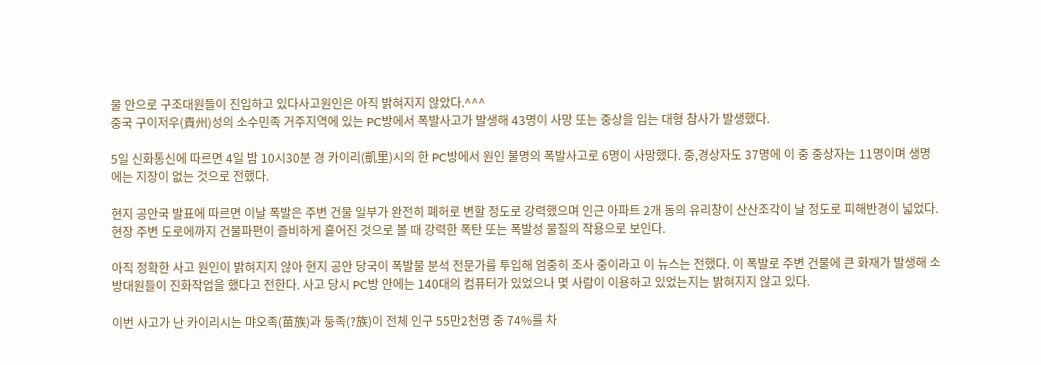물 안으로 구조대원들이 진입하고 있다사고원인은 아직 밝혀지지 않았다.^^^
중국 구이저우(貴州)성의 소수민족 거주지역에 있는 PC방에서 폭발사고가 발생해 43명이 사망 또는 중상을 입는 대형 참사가 발생했다.

5일 신화통신에 따르면 4일 밤 10시30분 경 카이리(凱里)시의 한 PC방에서 원인 불명의 폭발사고로 6명이 사망했다. 중,경상자도 37명에 이 중 중상자는 11명이며 생명에는 지장이 없는 것으로 전했다.

현지 공안국 발표에 따르면 이날 폭발은 주변 건물 일부가 완전히 폐허로 변할 정도로 강력했으며 인근 아파트 2개 동의 유리창이 산산조각이 날 정도로 피해반경이 넓었다. 현장 주변 도로에까지 건물파편이 즐비하게 흩어진 것으로 볼 때 강력한 폭탄 또는 폭발성 물질의 작용으로 보인다.

아직 정확한 사고 원인이 밝혀지지 않아 현지 공안 당국이 폭발물 분석 전문가를 투입해 엄중히 조사 중이라고 이 뉴스는 전했다. 이 폭발로 주변 건물에 큰 화재가 발생해 소방대원들이 진화작업을 했다고 전한다. 사고 당시 PC방 안에는 140대의 컴퓨터가 있었으나 몇 사람이 이용하고 있었는지는 밝혀지지 않고 있다.

이번 사고가 난 카이리시는 먀오족(苗族)과 둥족(?族)이 전체 인구 55만2천명 중 74%를 차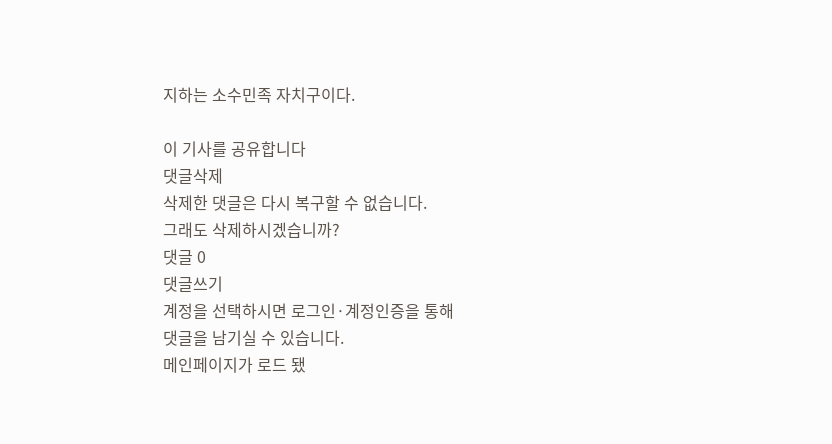지하는 소수민족 자치구이다.

이 기사를 공유합니다
댓글삭제
삭제한 댓글은 다시 복구할 수 없습니다.
그래도 삭제하시겠습니까?
댓글 0
댓글쓰기
계정을 선택하시면 로그인·계정인증을 통해
댓글을 남기실 수 있습니다.
메인페이지가 로드 됐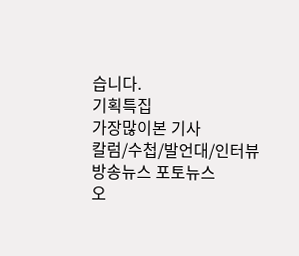습니다.
기획특집
가장많이본 기사
칼럼/수첩/발언대/인터뷰
방송뉴스 포토뉴스
오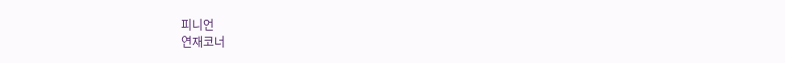피니언
연재코너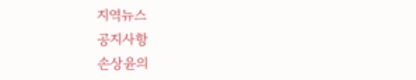지역뉴스
공지사항
손상윤의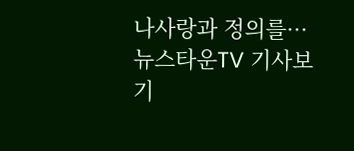나사랑과 정의를···
뉴스타운TV 기사보기